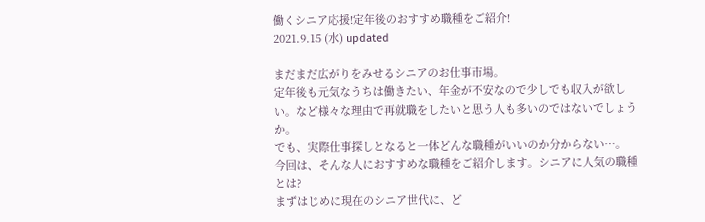働くシニア応援!定年後のおすすめ職種をご紹介!
2021.9.15 (水) updated

まだまだ広がりをみせるシニアのお仕事市場。
定年後も元気なうちは働きたい、年金が不安なので少しでも収入が欲しい。など様々な理由で再就職をしたいと思う人も多いのではないでしょうか。
でも、実際仕事探しとなると一体どんな職種がいいのか分からない…。
今回は、そんな人におすすめな職種をご紹介します。シニアに人気の職種とは?
まずはじめに現在のシニア世代に、ど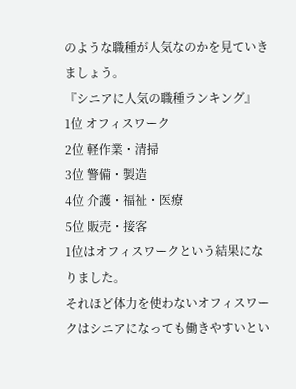のような職種が人気なのかを見ていきましょう。
『シニアに人気の職種ランキング』
1位 オフィスワーク
2位 軽作業・清掃
3位 警備・製造
4位 介護・福祉・医療
5位 販売・接客
1位はオフィスワークという結果になりました。
それほど体力を使わないオフィスワークはシニアになっても働きやすいとい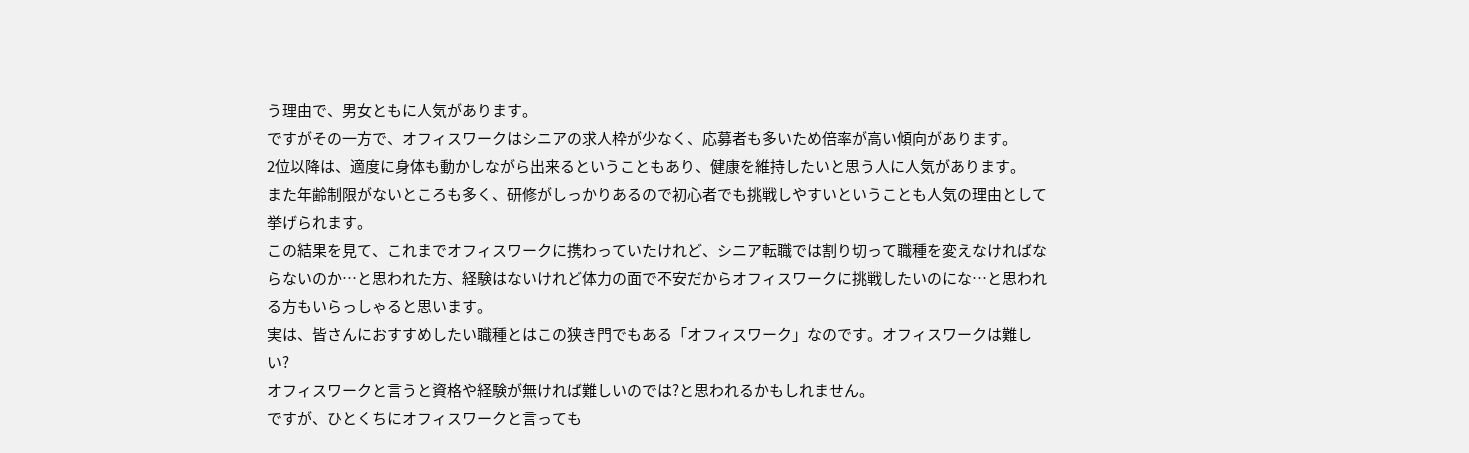う理由で、男女ともに人気があります。
ですがその一方で、オフィスワークはシニアの求人枠が少なく、応募者も多いため倍率が高い傾向があります。
2位以降は、適度に身体も動かしながら出来るということもあり、健康を維持したいと思う人に人気があります。
また年齢制限がないところも多く、研修がしっかりあるので初心者でも挑戦しやすいということも人気の理由として挙げられます。
この結果を見て、これまでオフィスワークに携わっていたけれど、シニア転職では割り切って職種を変えなければならないのか…と思われた方、経験はないけれど体力の面で不安だからオフィスワークに挑戦したいのにな…と思われる方もいらっしゃると思います。
実は、皆さんにおすすめしたい職種とはこの狭き門でもある「オフィスワーク」なのです。オフィスワークは難しい?
オフィスワークと言うと資格や経験が無ければ難しいのでは?と思われるかもしれません。
ですが、ひとくちにオフィスワークと言っても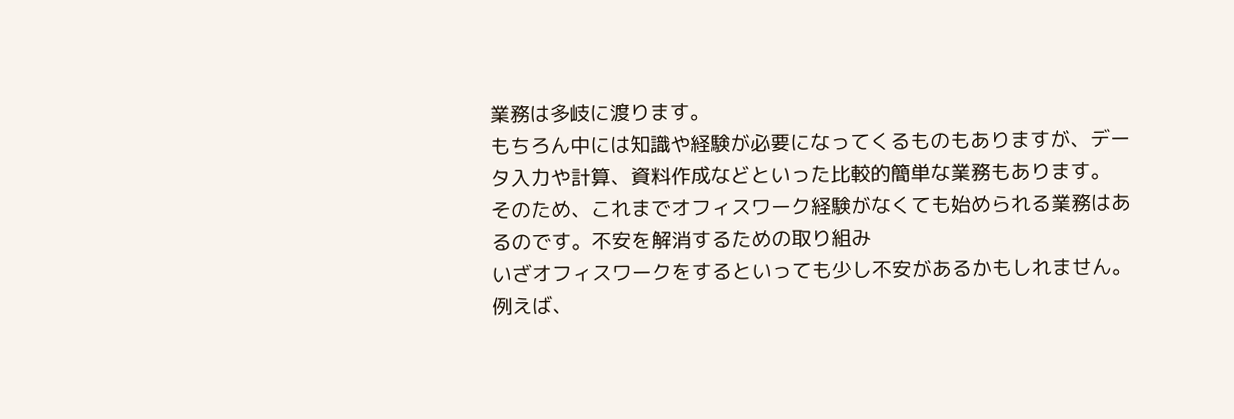業務は多岐に渡ります。
もちろん中には知識や経験が必要になってくるものもありますが、データ入力や計算、資料作成などといった比較的簡単な業務もあります。
そのため、これまでオフィスワーク経験がなくても始められる業務はあるのです。不安を解消するための取り組み
いざオフィスワークをするといっても少し不安があるかもしれません。
例えば、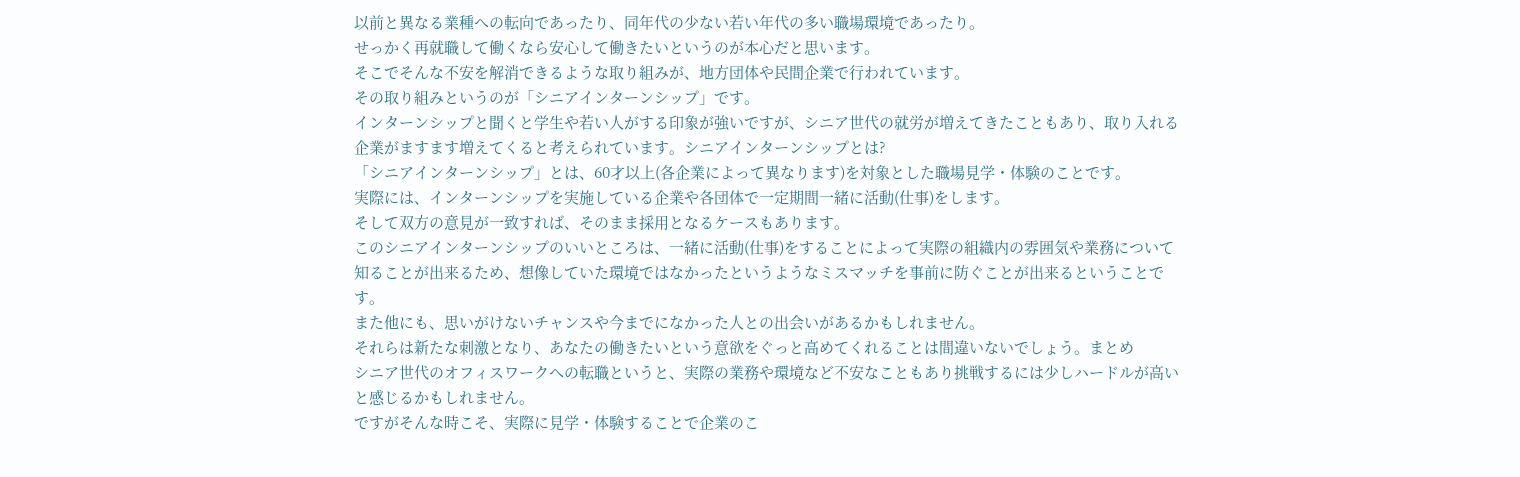以前と異なる業種への転向であったり、同年代の少ない若い年代の多い職場環境であったり。
せっかく再就職して働くなら安心して働きたいというのが本心だと思います。
そこでそんな不安を解消できるような取り組みが、地方団体や民間企業で行われています。
その取り組みというのが「シニアインターンシップ」です。
インターンシップと聞くと学生や若い人がする印象が強いですが、シニア世代の就労が増えてきたこともあり、取り入れる企業がますます増えてくると考えられています。シニアインターンシップとは?
「シニアインターンシップ」とは、60才以上(各企業によって異なります)を対象とした職場見学・体験のことです。
実際には、インターンシップを実施している企業や各団体で一定期間一緒に活動(仕事)をします。
そして双方の意見が一致すれば、そのまま採用となるケースもあります。
このシニアインターンシップのいいところは、一緒に活動(仕事)をすることによって実際の組織内の雰囲気や業務について知ることが出来るため、想像していた環境ではなかったというようなミスマッチを事前に防ぐことが出来るということです。
また他にも、思いがけないチャンスや今までになかった人との出会いがあるかもしれません。
それらは新たな刺激となり、あなたの働きたいという意欲をぐっと高めてくれることは間違いないでしょう。まとめ
シニア世代のオフィスワークへの転職というと、実際の業務や環境など不安なこともあり挑戦するには少しハードルが高いと感じるかもしれません。
ですがそんな時こそ、実際に見学・体験することで企業のこ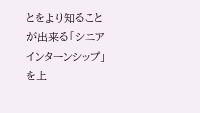とをより知ることが出来る「シニアインターンシップ」を上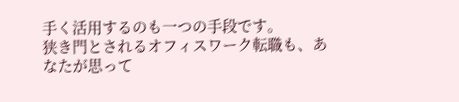手く活用するのも一つの手段です。
狭き門とされるオフィスワーク転職も、あなたが思って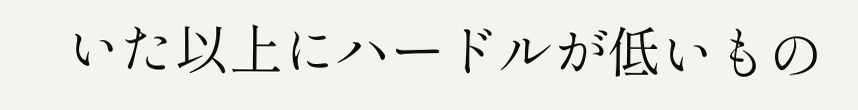いた以上にハードルが低いもの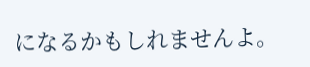になるかもしれませんよ。